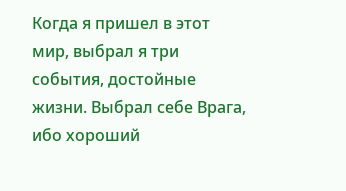Когда я пришел в этот мир, выбрал я три события, достойные жизни. Выбрал себе Врага, ибо хороший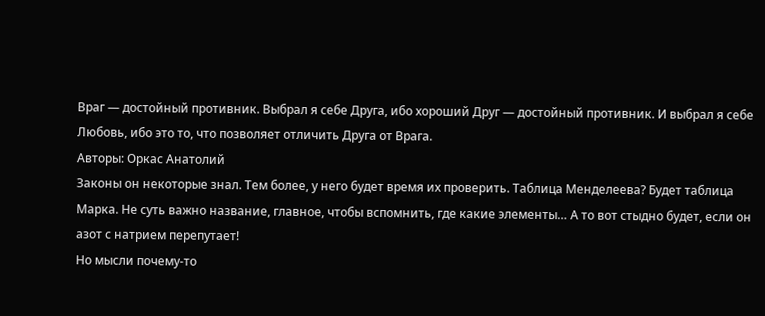Враг — достойный противник. Выбрал я себе Друга, ибо хороший Друг — достойный противник. И выбрал я себе Любовь, ибо это то, что позволяет отличить Друга от Врага.
Авторы: Оркас Анатолий
Законы он некоторые знал. Тем более, у него будет время их проверить. Таблица Менделеева? Будет таблица Марка. Не суть важно название, главное, чтобы вспомнить, где какие элементы… А то вот стыдно будет, если он азот с натрием перепутает!
Но мысли почему-то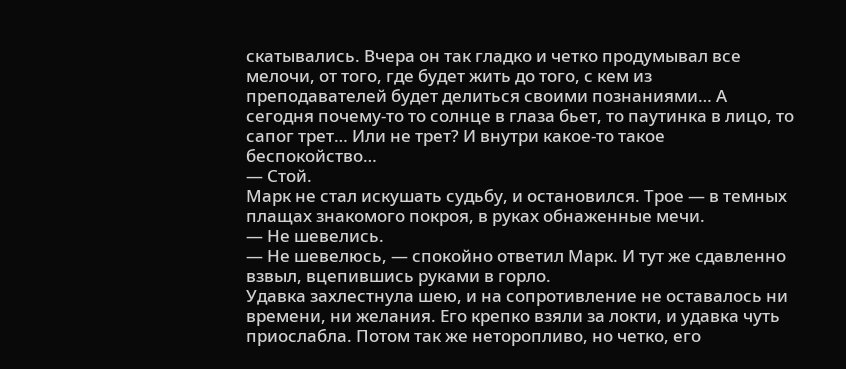скатывались. Вчера он так гладко и четко продумывал все мелочи, от того, где будет жить до того, с кем из преподавателей будет делиться своими познаниями… А сегодня почему-то то солнце в глаза бьет, то паутинка в лицо, то сапог трет… Или не трет? И внутри какое-то такое беспокойство…
— Стой.
Марк не стал искушать судьбу, и остановился. Трое — в темных плащах знакомого покроя, в руках обнаженные мечи.
— Не шевелись.
— Не шевелюсь, — спокойно ответил Марк. И тут же сдавленно взвыл, вцепившись руками в горло.
Удавка захлестнула шею, и на сопротивление не оставалось ни времени, ни желания. Его крепко взяли за локти, и удавка чуть приослабла. Потом так же неторопливо, но четко, его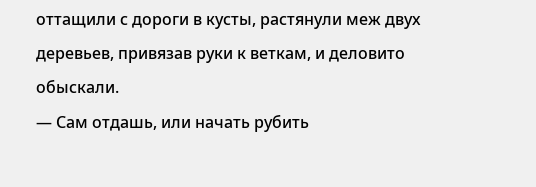оттащили с дороги в кусты, растянули меж двух деревьев, привязав руки к веткам, и деловито обыскали.
— Сам отдашь, или начать рубить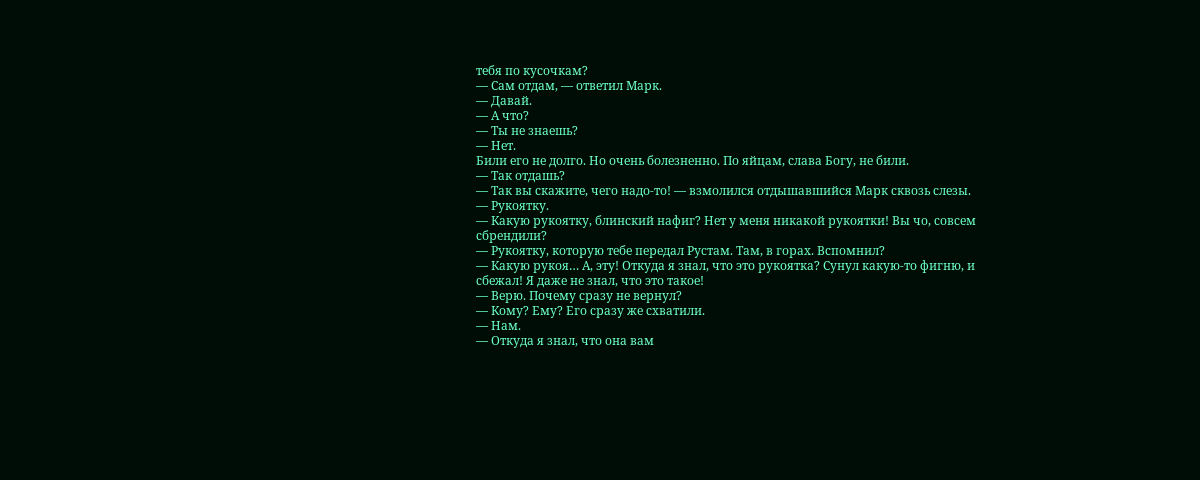тебя по кусочкам?
— Сам отдам, — ответил Марк.
— Давай.
— А что?
— Ты не знаешь?
— Нет.
Били его не долго. Но очень болезненно. По яйцам, слава Богу, не били.
— Так отдашь?
— Так вы скажите, чего надо-то! — взмолился отдышавшийся Марк сквозь слезы.
— Рукоятку.
— Какую рукоятку, блинский нафиг? Нет у меня никакой рукоятки! Вы чо, совсем сбрендили?
— Рукоятку, которую тебе передал Рустам. Там, в горах. Вспомнил?
— Какую рукоя… А, эту! Откуда я знал, что это рукоятка? Сунул какую-то фигню, и сбежал! Я даже не знал, что это такое!
— Верю. Почему сразу не вернул?
— Кому? Ему? Его сразу же схватили.
— Нам.
— Откуда я знал, что она вам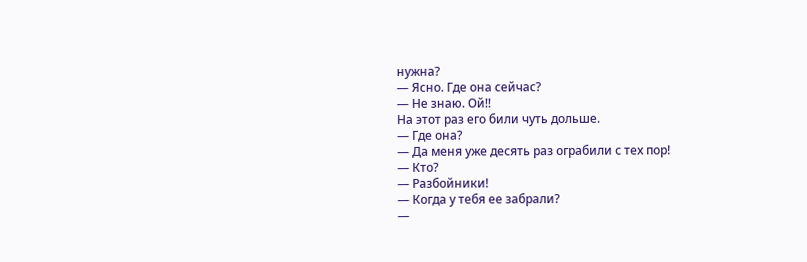нужна?
— Ясно. Где она сейчас?
— Не знаю. Ой!!
На этот раз его били чуть дольше.
— Где она?
— Да меня уже десять раз ограбили с тех пор!
— Кто?
— Разбойники!
— Когда у тебя ее забрали?
—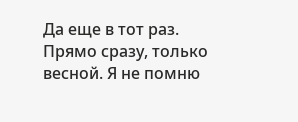Да еще в тот раз. Прямо сразу, только весной. Я не помню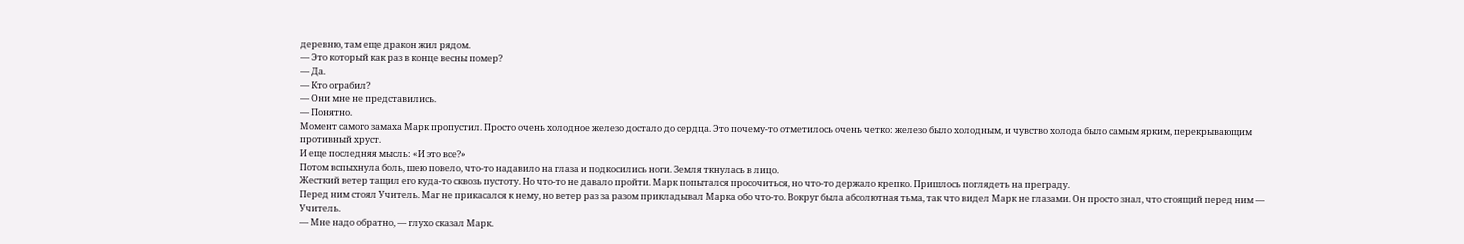деревню, там еще дракон жил рядом.
— Это который как раз в конце весны помер?
— Да.
— Кто ограбил?
— Они мне не представились.
— Понятно.
Момент самого замаха Марк пропустил. Просто очень холодное железо достало до сердца. Это почему-то отметилось очень четко: железо было холодным, и чувство холода было самым ярким, перекрывающим противный хруст.
И еще последняя мысль: «И это все?»
Потом вспыхнула боль, шею повело, что-то надавило на глаза и подкосились ноги. Земля ткнулась в лицо.
Жесткий ветер тащил его куда-то сквозь пустоту. Но что-то не давало пройти. Марк попытался просочиться, но что-то держало крепко. Пришлось поглядеть на преграду.
Перед ним стоял Учитель. Маг не прикасался к нему, но ветер раз за разом прикладывал Марка обо что-то. Вокруг была абсолютная тьма, так что видел Марк не глазами. Он просто знал, что стоящий перед ним — Учитель.
— Мне надо обратно, — глухо сказал Марк.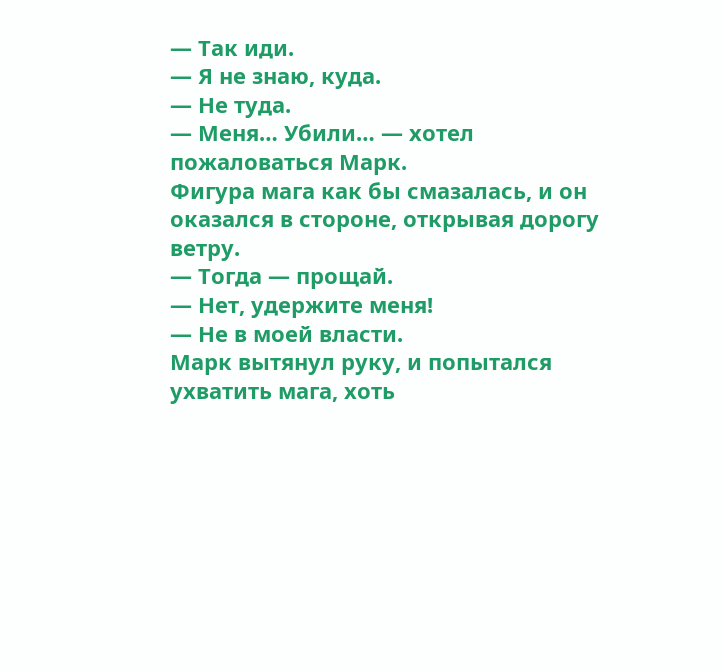— Так иди.
— Я не знаю, куда.
— Не туда.
— Меня… Убили… — хотел пожаловаться Марк.
Фигура мага как бы смазалась, и он оказался в стороне, открывая дорогу ветру.
— Тогда — прощай.
— Нет, удержите меня!
— Не в моей власти.
Марк вытянул руку, и попытался ухватить мага, хоть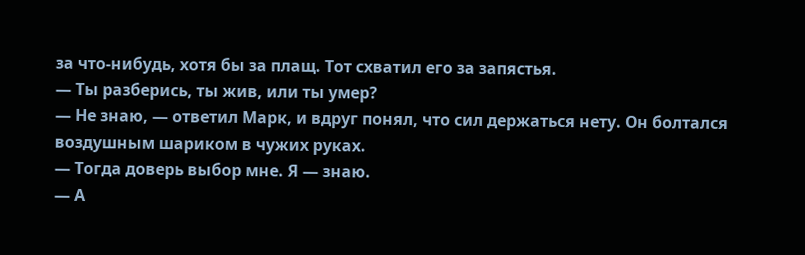за что-нибудь, хотя бы за плащ. Тот схватил его за запястья.
— Ты разберись, ты жив, или ты умер?
— Не знаю, — ответил Марк, и вдруг понял, что сил держаться нету. Он болтался воздушным шариком в чужих руках.
— Тогда доверь выбор мне. Я — знаю.
— А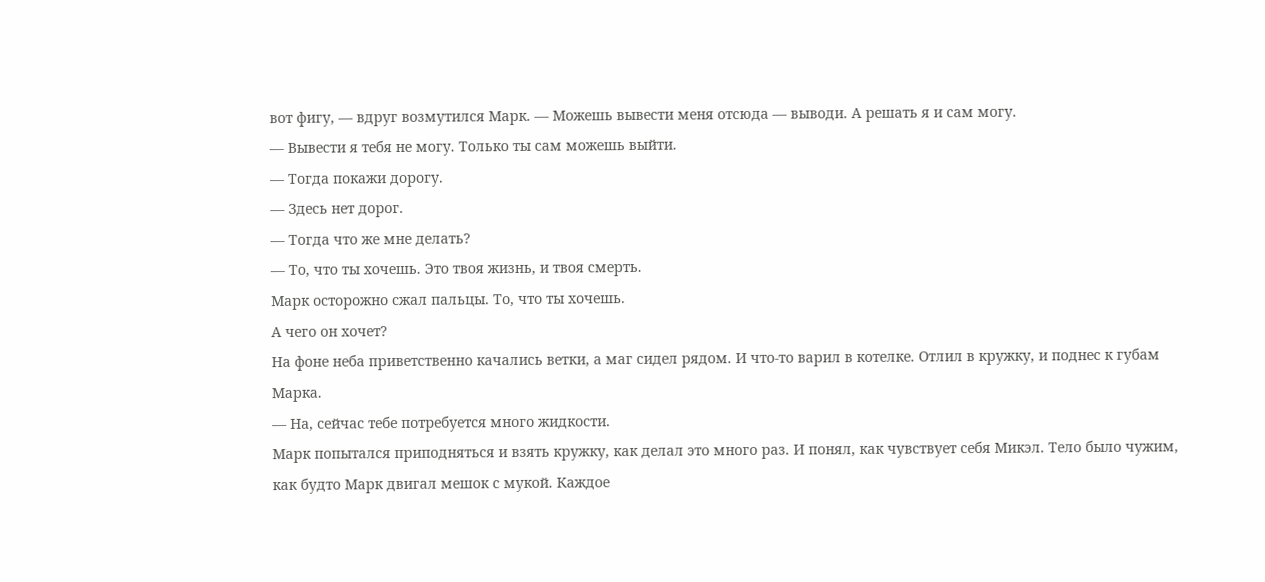вот фигу, — вдруг возмутился Марк. — Можешь вывести меня отсюда — выводи. А решать я и сам могу.
— Вывести я тебя не могу. Только ты сам можешь выйти.
— Тогда покажи дорогу.
— Здесь нет дорог.
— Тогда что же мне делать?
— То, что ты хочешь. Это твоя жизнь, и твоя смерть.
Марк осторожно сжал пальцы. То, что ты хочешь.
А чего он хочет?
На фоне неба приветственно качались ветки, а маг сидел рядом. И что-то варил в котелке. Отлил в кружку, и поднес к губам Марка.
— На, сейчас тебе потребуется много жидкости.
Марк попытался приподняться и взять кружку, как делал это много раз. И понял, как чувствует себя Микэл. Тело было чужим, как будто Марк двигал мешок с мукой. Каждое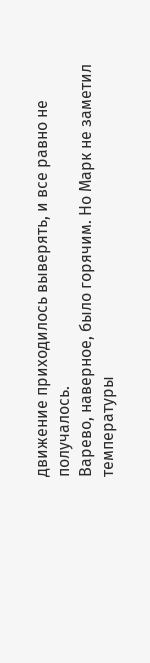движение приходилось выверять, и все равно не получалось.
Варево, наверное, было горячим. Но Марк не заметил температуры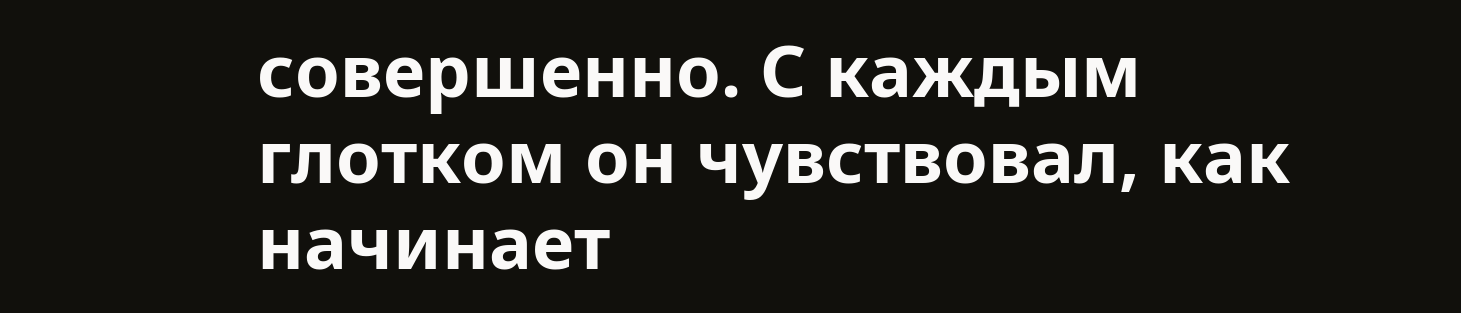совершенно. С каждым глотком он чувствовал, как начинает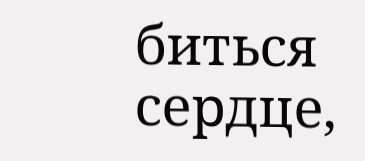биться сердце,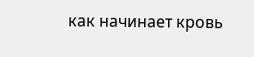как начинает кровь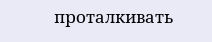проталкивать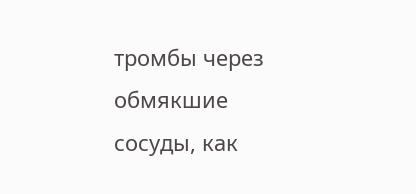тромбы через обмякшие сосуды, как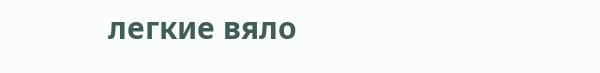легкие вяло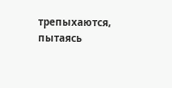трепыхаются, пытаясь